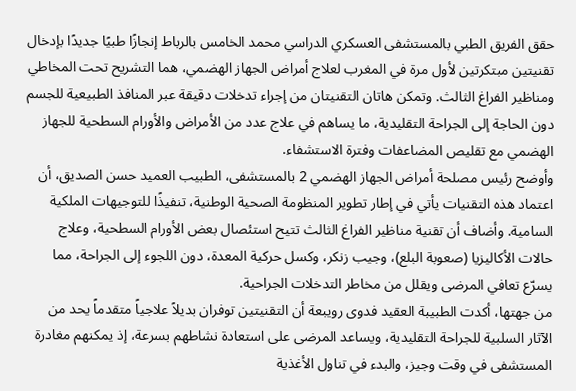حقق الفريق الطبي بالمستشفى العسكري الدراسي محمد الخامس بالرباط إنجازًا طبيًا جديدًا بإدخال تقنيتين مبتكرتين لأول مرة في المغرب لعلاج أمراض الجهاز الهضمي، هما التشريح تحت المخاطي ومناظير الفراغ الثالث. وتمكن هاتان التقنيتان من إجراء تدخلات دقيقة عبر المنافذ الطبيعية للجسم دون الحاجة إلى الجراحة التقليدية، ما يساهم في علاج عدد من الأمراض والأورام السطحية للجهاز الهضمي مع تقليص المضاعفات وفترة الاستشفاء.
وأوضح رئيس مصلحة أمراض الجهاز الهضمي 2 بالمستشفى، الطبيب العميد حسن الصديق، أن اعتماد هذه التقنيات يأتي في إطار تطوير المنظومة الصحية الوطنية، تنفيذًا للتوجيهات الملكية السامية. وأضاف أن تقنية مناظير الفراغ الثالث تتيح استئصال بعض الأورام السطحية، وعلاج حالات الأكاليزيا (صعوبة البلع)، وجيب زنكر، وكسل حركية المعدة، دون اللجوء إلى الجراحة، مما يسرّع تعافي المرضى ويقلل من مخاطر التدخلات الجراحية.
من جهتها، أكدت الطبيبة العقيد فدوى رويبعة أن التقنيتين توفران بديلاً علاجياً متقدماً يحد من الآثار السلبية للجراحة التقليدية، ويساعد المرضى على استعادة نشاطهم بسرعة، إذ يمكنهم مغادرة المستشفى في وقت وجيز، والبدء في تناول الأغذية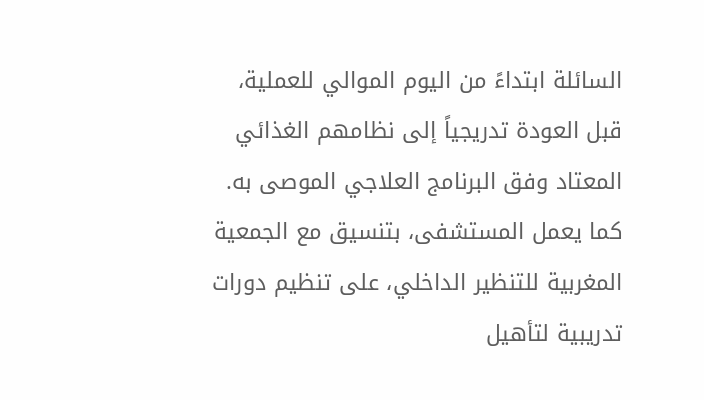السائلة ابتداءً من اليوم الموالي للعملية، قبل العودة تدريجياً إلى نظامهم الغذائي المعتاد وفق البرنامج العلاجي الموصى به. كما يعمل المستشفى، بتنسيق مع الجمعية المغربية للتنظير الداخلي، على تنظيم دورات تدريبية لتأهيل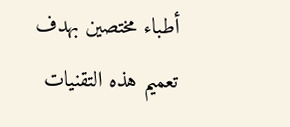أطباء مختصين بهدف تعميم هذه التقنيات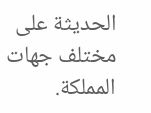الحديثة على مختلف جهات المملكة.